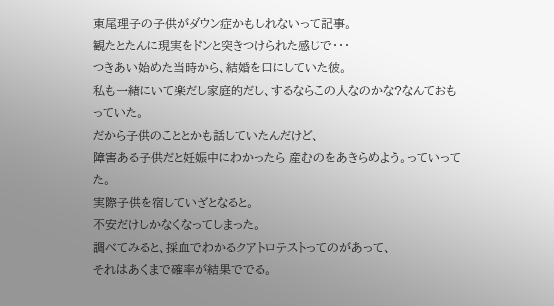東尾理子の子供がダウン症かもしれないって記事。
観たとたんに現実をドンと突きつけられた感じで・・・
つきあい始めた当時から、結婚を口にしていた彼。
私も一緒にいて楽だし家庭的だし、するならこの人なのかな?なんておもっていた。
だから子供のこととかも話していたんだけど、
障害ある子供だと妊娠中にわかったら 産むのをあきらめよう。っていってた。
実際子供を宿していざとなると。
不安だけしかなくなってしまった。
調べてみると、採血でわかるクアトロテストってのがあって、
それはあくまで確率が結果ででる。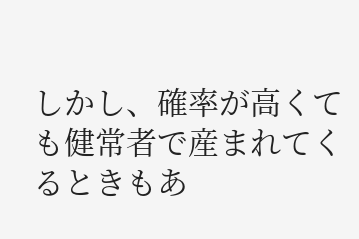しかし、確率が高くても健常者で産まれてくるときもあ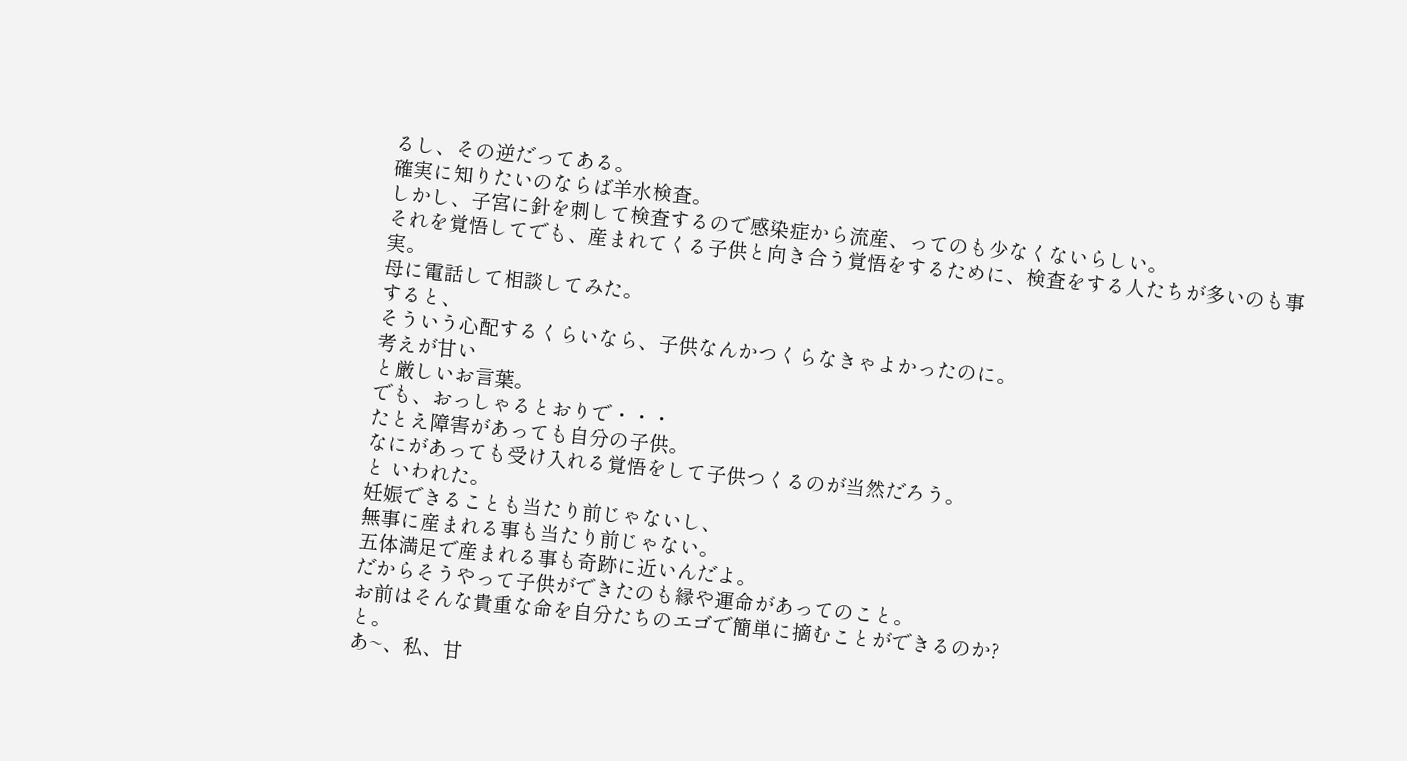るし、その逆だってある。
確実に知りたいのならば羊水検査。
しかし、子宮に針を刺して検査するので感染症から流産、ってのも少なくないらしい。
それを覚悟してでも、産まれてくる子供と向き合う覚悟をするために、検査をする人たちが多いのも事実。
母に電話して相談してみた。
すると、
そういう心配するくらいなら、子供なんかつくらなきゃよかったのに。
考えが甘い
と厳しいお言葉。
でも、おっしゃるとおりで・・・
たとえ障害があっても自分の子供。
なにがあっても受け入れる覚悟をして子供つくるのが当然だろう。
と いわれた。
妊娠できることも当たり前じゃないし、
無事に産まれる事も当たり前じゃない。
五体満足で産まれる事も奇跡に近いんだよ。
だからそうやって子供ができたのも縁や運命があってのこと。
お前はそんな貴重な命を自分たちのエゴで簡単に摘むことができるのか?
と。
あ~、私、甘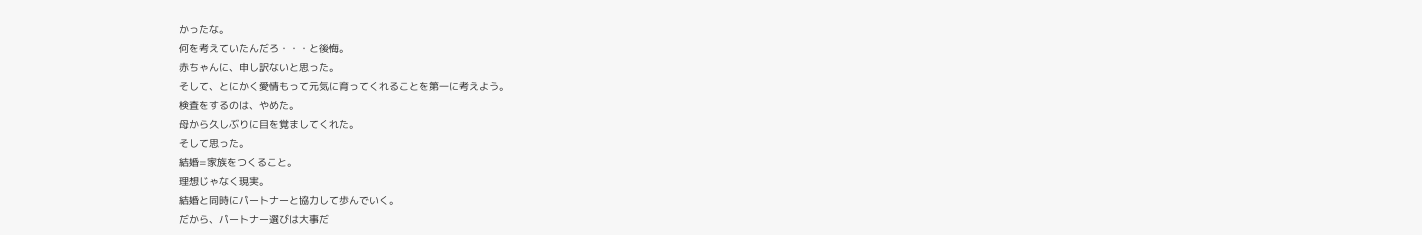かったな。
何を考えていたんだろ・・・と後悔。
赤ちゃんに、申し訳ないと思った。
そして、とにかく愛情もって元気に育ってくれることを第一に考えよう。
検査をするのは、やめた。
母から久しぶりに目を覚ましてくれた。
そして思った。
結婚=家族をつくること。
理想じゃなく現実。
結婚と同時にパートナーと協力して歩んでいく。
だから、パートナー選びは大事だ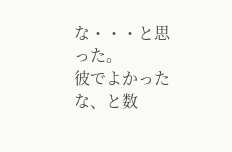な・・・と思った。
彼でよかったな、と数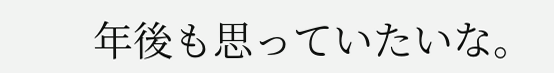年後も思っていたいな。